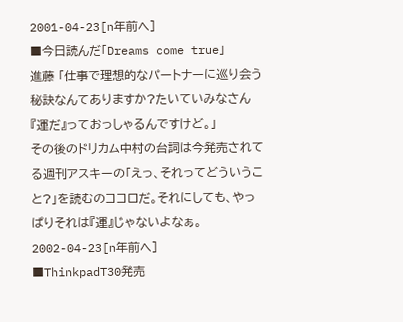2001-04-23[n年前へ]
■今日読んだ「Dreams come true」
進藤 「仕事で理想的なパートナーに巡り会う秘訣なんてありますか?たいていみなさん『運だ』っておっしゃるんですけど。」
その後のドリカム中村の台詞は今発売されてる週刊アスキーの「えっ、それってどういうこと?」を読むのココロだ。それにしても、やっぱりそれは『運』じゃないよなぁ。
2002-04-23[n年前へ]
■ThinkpadT30発売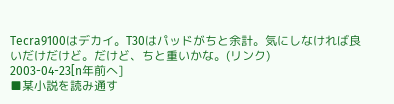Tecra9100はデカイ。T30はパッドがちと余計。気にしなければ良いだけだけど。だけど、ちと重いかな。(リンク)
2003-04-23[n年前へ]
■某小説を読み通す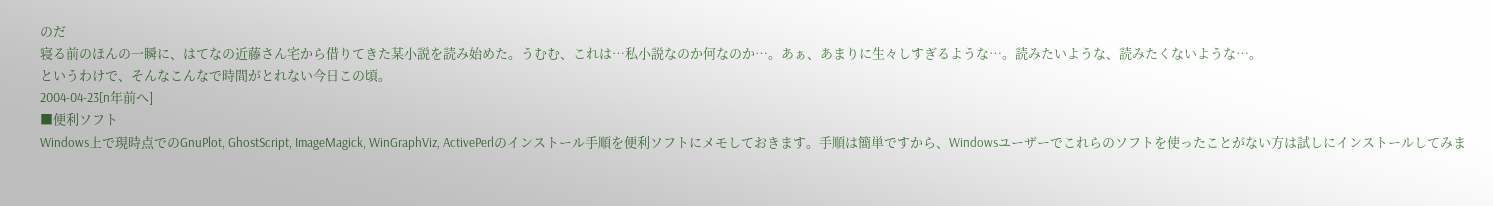のだ
寝る前のほんの一瞬に、はてなの近藤さん宅から借りてきた某小説を読み始めた。うむむ、これは…私小説なのか何なのか…。あぁ、あまりに生々しすぎるような…。読みたいような、読みたくないような…。
というわけで、そんなこんなで時間がとれない今日この頃。
2004-04-23[n年前へ]
■便利ソフト
Windows上で現時点でのGnuPlot, GhostScript, ImageMagick, WinGraphViz, ActivePerlのインストール手順を便利ソフトにメモしておきます。手順は簡単ですから、Windowsユーザーでこれらのソフトを使ったことがない方は試しにインストールしてみま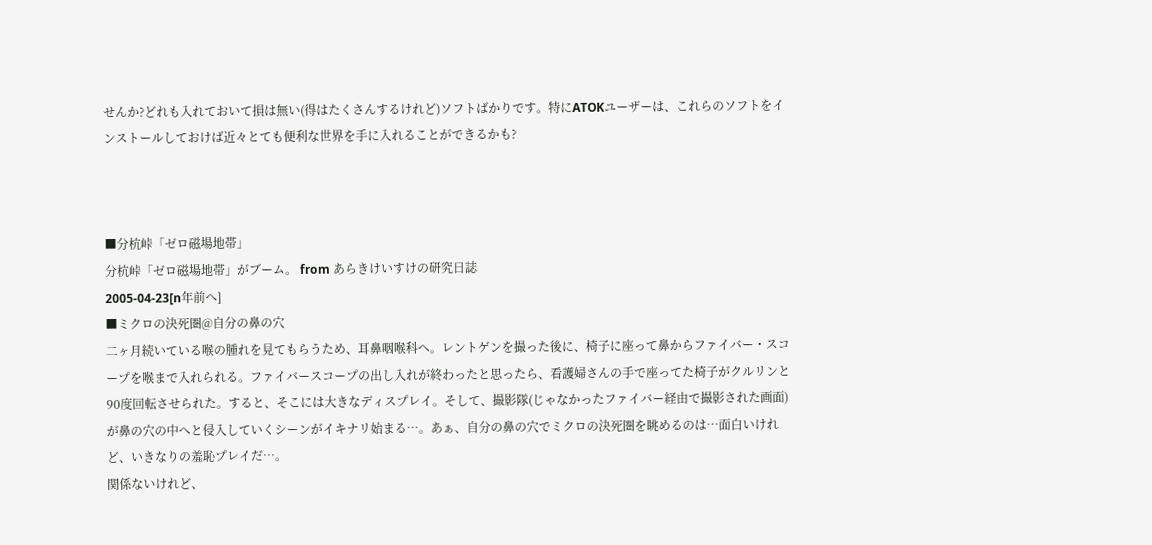せんか?どれも入れておいて損は無い(得はたくさんするけれど)ソフトばかりです。特にATOKユーザーは、これらのソフトをインストールしておけば近々とても便利な世界を手に入れることができるかも?



■分杭峠「ゼロ磁場地帯」
分杭峠「ゼロ磁場地帯」がブーム。 from あらきけいすけの研究日誌
2005-04-23[n年前へ]
■ミクロの決死圏@自分の鼻の穴
二ヶ月続いている喉の腫れを見てもらうため、耳鼻咽喉科へ。レントゲンを撮った後に、椅子に座って鼻からファイバー・スコープを喉まで入れられる。ファイバースコープの出し入れが終わったと思ったら、看護婦さんの手で座ってた椅子がクルリンと90度回転させられた。すると、そこには大きなディスプレイ。そして、撮影隊(じゃなかったファイバー経由で撮影された画面)が鼻の穴の中へと侵入していくシーンがイキナリ始まる…。あぁ、自分の鼻の穴でミクロの決死圏を眺めるのは…面白いけれど、いきなりの羞恥プレイだ…。
関係ないけれど、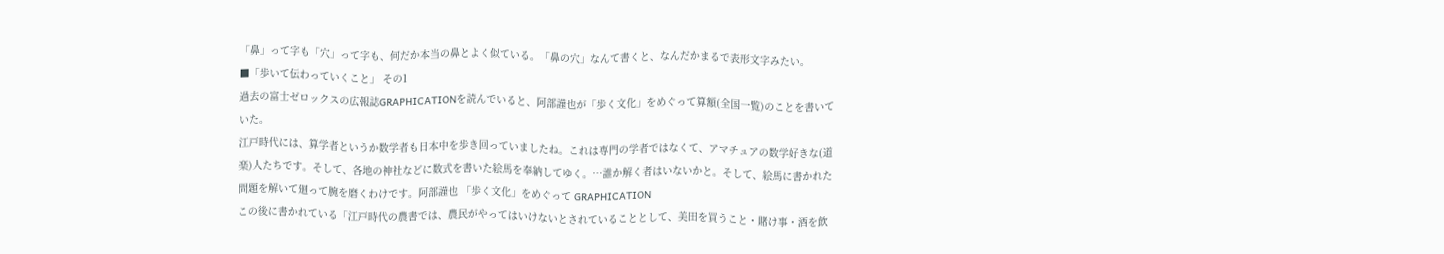「鼻」って字も「穴」って字も、何だか本当の鼻とよく似ている。「鼻の穴」なんて書くと、なんだかまるで表形文字みたい。
■「歩いて伝わっていくこと」 その1
過去の富士ゼロックスの広報誌GRAPHICATIONを読んでいると、阿部謹也が「歩く文化」をめぐって算額(全国一覧)のことを書いていた。
江戸時代には、算学者というか数学者も日本中を歩き回っていましたね。これは専門の学者ではなくて、アマチュアの数学好きな(道楽)人たちです。そして、各地の神社などに数式を書いた絵馬を奉納してゆく。…誰か解く者はいないかと。そして、絵馬に書かれた問題を解いて廻って腕を磨くわけです。阿部謹也 「歩く文化」をめぐって GRAPHICATION
この後に書かれている「江戸時代の農書では、農民がやってはいけないとされていることとして、美田を買うこと・賭け事・酒を飲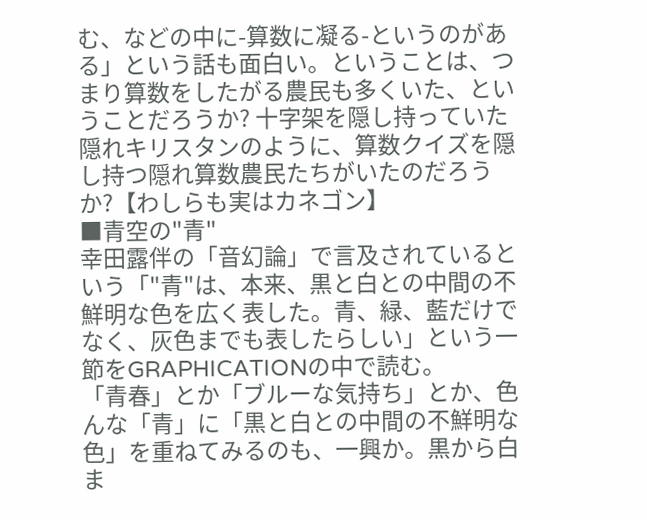む、などの中に-算数に凝る-というのがある」という話も面白い。ということは、つまり算数をしたがる農民も多くいた、ということだろうか? 十字架を隠し持っていた隠れキリスタンのように、算数クイズを隠し持つ隠れ算数農民たちがいたのだろうか?【わしらも実はカネゴン】
■青空の"青"
幸田露伴の「音幻論」で言及されているという「"青"は、本来、黒と白との中間の不鮮明な色を広く表した。青、緑、藍だけでなく、灰色までも表したらしい」という一節をGRAPHICATIONの中で読む。
「青春」とか「ブルーな気持ち」とか、色んな「青」に「黒と白との中間の不鮮明な色」を重ねてみるのも、一興か。黒から白ま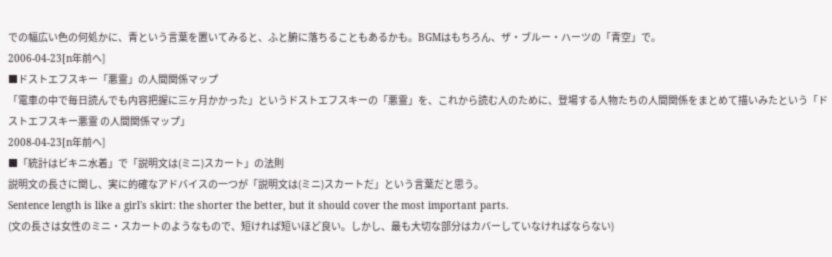での幅広い色の何処かに、青という言葉を置いてみると、ふと腑に落ちることもあるかも。BGMはもちろん、ザ・ブルー・ハーツの「青空」で。
2006-04-23[n年前へ]
■ドストエフスキー「悪霊」の人間関係マップ
「電車の中で毎日読んでも内容把握に三ヶ月かかった」というドストエフスキーの「悪霊」を、これから読む人のために、登場する人物たちの人間関係をまとめて描いみたという「ドストエフスキー悪霊 の人間関係マップ」
2008-04-23[n年前へ]
■「統計はビキニ水着」で「説明文は(ミニ)スカート」の法則
説明文の長さに関し、実に的確なアドバイスの一つが「説明文は(ミニ)スカートだ」という言葉だと思う。
Sentence length is like a girl's skirt: the shorter the better, but it should cover the most important parts.
(文の長さは女性のミニ・スカートのようなもので、短ければ短いほど良い。しかし、最も大切な部分はカバーしていなければならない)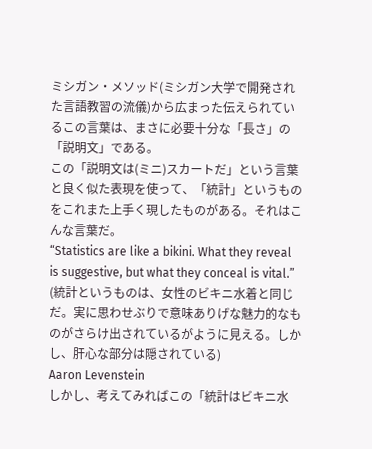ミシガン・メソッド(ミシガン大学で開発された言語教習の流儀)から広まった伝えられているこの言葉は、まさに必要十分な「長さ」の「説明文」である。
この「説明文は(ミニ)スカートだ」という言葉と良く似た表現を使って、「統計」というものをこれまた上手く現したものがある。それはこんな言葉だ。
“Statistics are like a bikini. What they reveal is suggestive, but what they conceal is vital.”
(統計というものは、女性のビキニ水着と同じだ。実に思わせぶりで意味ありげな魅力的なものがさらけ出されているがように見える。しかし、肝心な部分は隠されている)
Aaron Levenstein
しかし、考えてみればこの「統計はビキニ水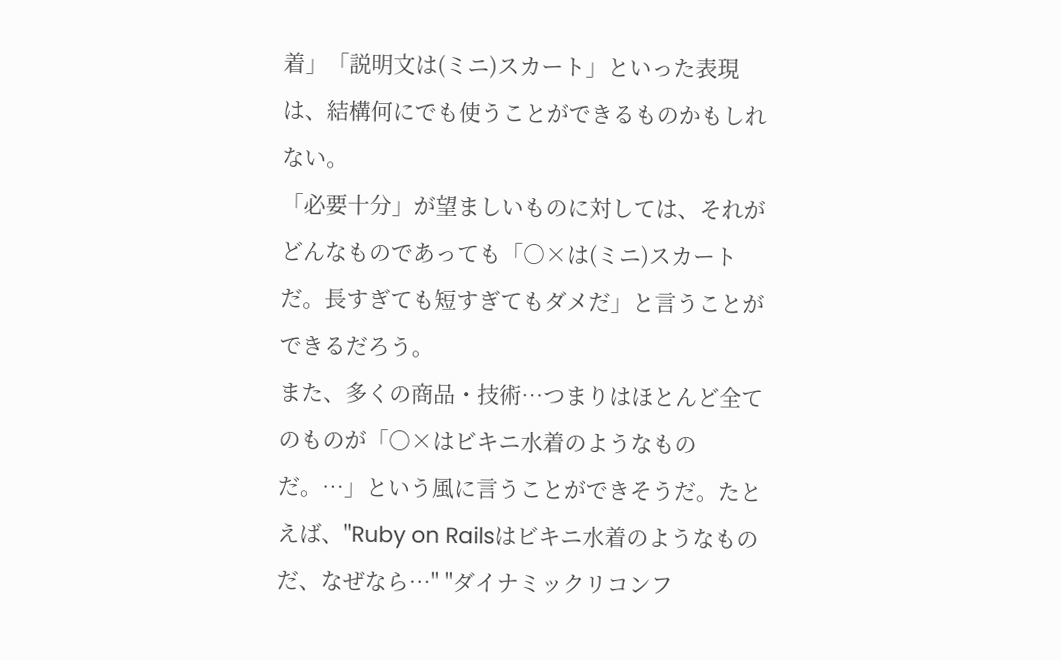着」「説明文は(ミニ)スカート」といった表現は、結構何にでも使うことができるものかもしれない。
「必要十分」が望ましいものに対しては、それがどんなものであっても「○×は(ミニ)スカートだ。長すぎても短すぎてもダメだ」と言うことができるだろう。
また、多くの商品・技術…つまりはほとんど全てのものが「○×はビキニ水着のようなものだ。…」という風に言うことができそうだ。たとえば、"Ruby on Railsはビキニ水着のようなものだ、なぜなら…" "ダイナミックリコンフ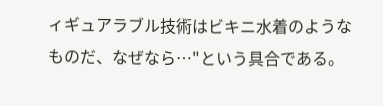ィギュアラブル技術はビキニ水着のようなものだ、なぜなら…"という具合である。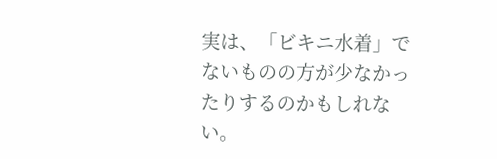実は、「ビキニ水着」でないものの方が少なかったりするのかもしれない。